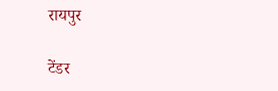रायपुर

टेंडर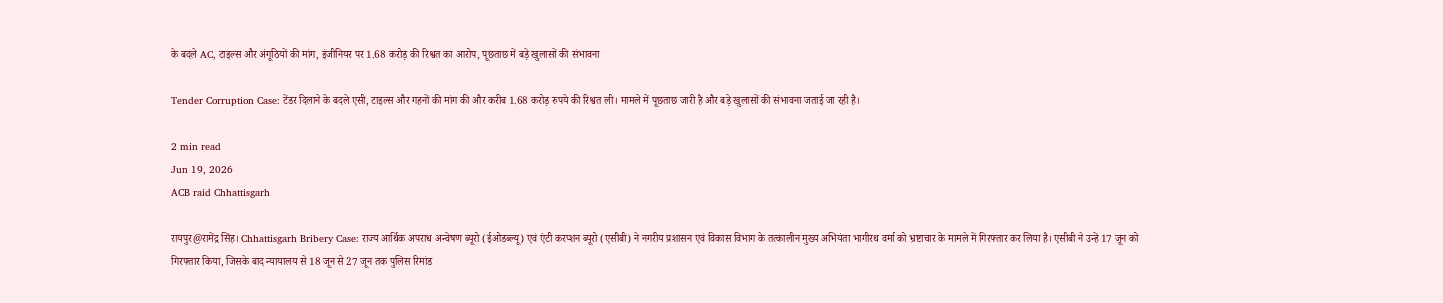के बदले AC, टाइल्स और अंगूठियों की मांग, इंजीनियर पर 1.68 करोड़ की रिश्वत का आरोप, पूछताछ में बड़े खुलासों की संभावना

Tender Corruption Case: टेंडर दिलाने के बदले एसी, टाइल्स और गहनों की मांग की और करीब 1.68 करोड़ रुपये की रिश्वत ली। मामले में पूछताछ जारी है और बड़े खुलासों की संभावना जताई जा रही है।

2 min read
Jun 19, 2026
ACB raid Chhattisgarh

रायपुर@रामेंद्र सिंह। Chhattisgarh Bribery Case: राज्य आर्थिक अपराध अन्वेषण ब्यूरो (ईओडब्ल्यू) एवं एंटी करप्शन ब्यूरो (एसीबी) ने नगरीय प्रशासन एवं विकास विभाग के तत्कालीन मुख्य अभियंता भागीरथ वर्मा को भ्रष्टाचार के मामले में गिरफ्तार कर लिया है। एसीबी ने उन्हें 17 जून को गिरफ्तार किया, जिसके बाद न्यायालय से 18 जून से 27 जून तक पुलिस रिमांड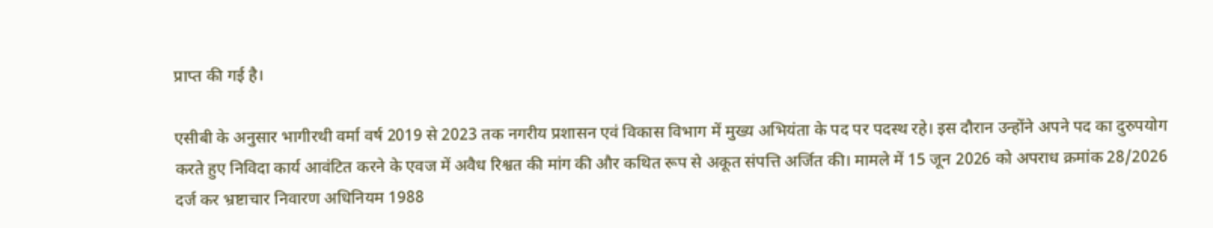प्राप्त की गई है।

एसीबी के अनुसार भागीरथी वर्मा वर्ष 2019 से 2023 तक नगरीय प्रशासन एवं विकास विभाग में मुख्य अभियंता के पद पर पदस्थ रहे। इस दौरान उन्होंने अपने पद का दुरुपयोग करते हुए निविदा कार्य आवंटित करने के एवज में अवैध रिश्वत की मांग की और कथित रूप से अकूत संपत्ति अर्जित की। मामले में 15 जून 2026 को अपराध क्रमांक 28/2026 दर्ज कर भ्रष्टाचार निवारण अधिनियम 1988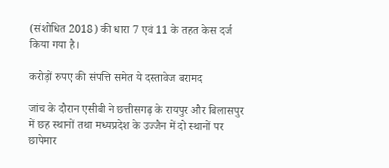(संशोधित 2018) की धारा 7 एवं 11 के तहत केस दर्ज किया गया है।

करोड़ों रुपए की संपत्ति समेत ये दस्तावेज बरामद

जांच के दौरान एसीबी ने छत्तीसगढ़ के रायपुर और बिलासपुर में छह स्थानों तथा मध्यप्रदेश के उज्जैन में दो स्थानों पर छापेमार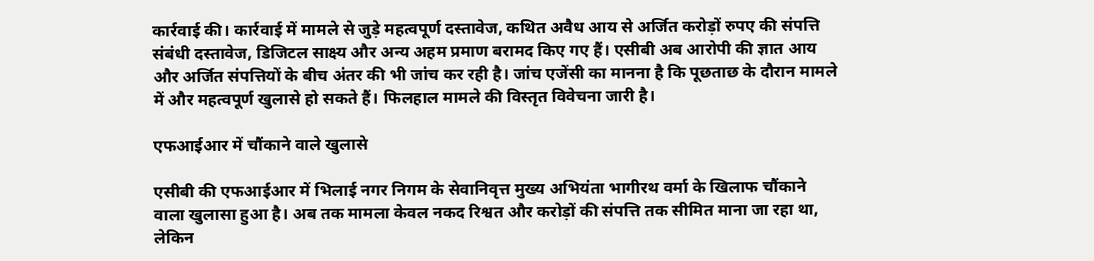कार्रवाई की। कार्रवाई में मामले से जुड़े महत्वपूर्ण दस्तावेज, कथित अवैध आय से अर्जित करोड़ों रुपए की संपत्ति संबंधी दस्तावेज, डिजिटल साक्ष्य और अन्य अहम प्रमाण बरामद किए गए हैं। एसीबी अब आरोपी की ज्ञात आय और अर्जित संपत्तियों के बीच अंतर की भी जांच कर रही है। जांच एजेंसी का मानना है कि पूछताछ के दौरान मामले में और महत्वपूर्ण खुलासे हो सकते हैं। फिलहाल मामले की विस्तृत विवेचना जारी है।

एफआईआर में चौंकाने वाले खुलासे

एसीबी की एफआईआर में भिलाई नगर निगम के सेवानिवृत्त मुख्य अभियंता भागीरथ वर्मा के खिलाफ चौंकाने वाला खुलासा हुआ है। अब तक मामला केवल नकद रिश्वत और करोड़ों की संपत्ति तक सीमित माना जा रहा था, लेकिन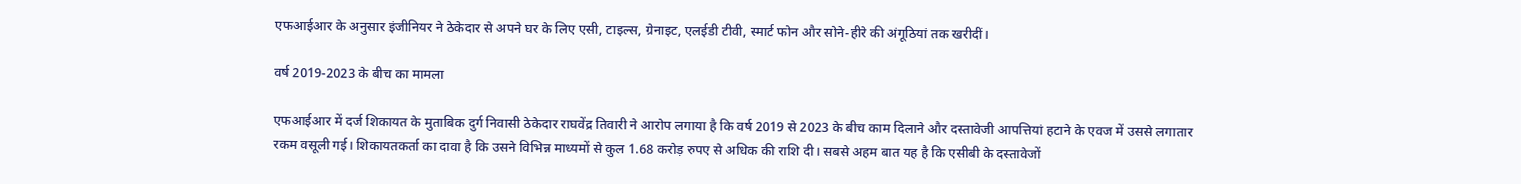एफआईआर के अनुसार इंजीनियर ने ठेकेदार से अपने घर के लिए एसी, टाइल्स, ग्रेनाइट, एलईडी टीवी, स्मार्ट फोन और सोने-हीरे की अंगूठियां तक खरीदीं।

वर्ष 2019-2023 के बीच का मामला

एफआईआर में दर्ज शिकायत के मुताबिक दुर्ग निवासी ठेकेदार राघवेंद्र तिवारी ने आरोप लगाया है कि वर्ष 2019 से 2023 के बीच काम दिलाने और दस्तावेजी आपत्तियां हटाने के एवज में उससे लगातार रकम वसूली गई। शिकायतकर्ता का दावा है कि उसने विभिन्न माध्यमों से कुल 1.68 करोड़ रुपए से अधिक की राशि दी। सबसे अहम बात यह है कि एसीबी के दस्तावेजों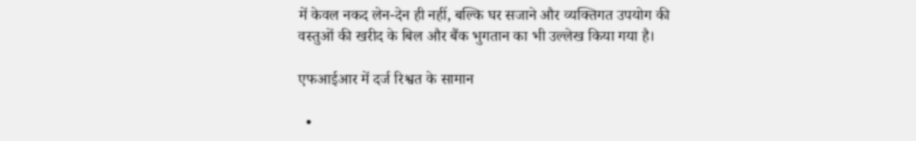में केवल नकद लेन-देन ही नहीं, बल्कि घर सजाने और व्यक्तिगत उपयोग की वस्तुओं की खरीद के बिल और बैंक भुगतान का भी उल्लेख किया गया है।

एफआईआर में दर्ज रिश्वत के सामान

  •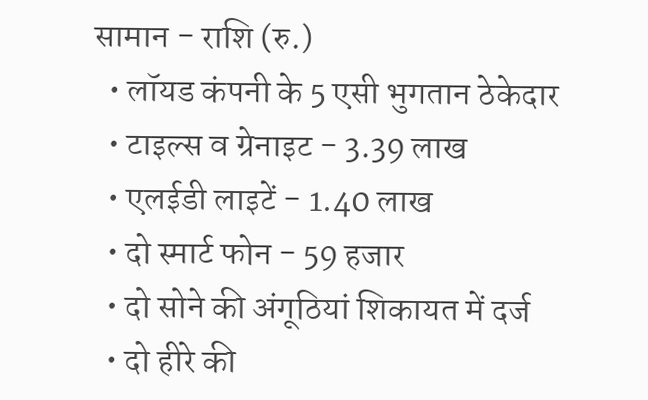सामान - राशि (रु.)
  • लॉयड कंपनी के 5 एसी भुगतान ठेकेदार
  • टाइल्स व ग्रेनाइट - 3.39 लाख
  • एलईडी लाइटें - 1.40 लाख
  • दो स्मार्ट फोन - 59 हजार
  • दो सोने की अंगूठियां शिकायत में दर्ज
  • दो हीरे की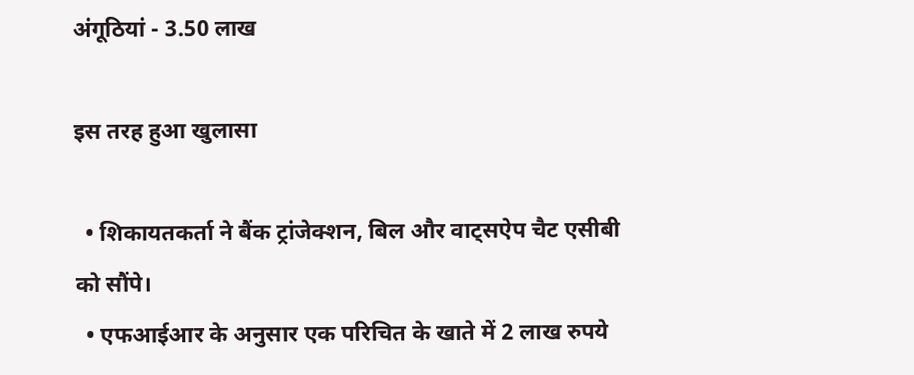अंगूठियां - 3.50 लाख

इस तरह हुआ खुलासा

  • शिकायतकर्ता ने बैंक ट्रांजेक्शन, बिल और वाट्सऐप चैट एसीबी को सौंपे।
  • एफआईआर के अनुसार एक परिचित के खाते में 2 लाख रुपये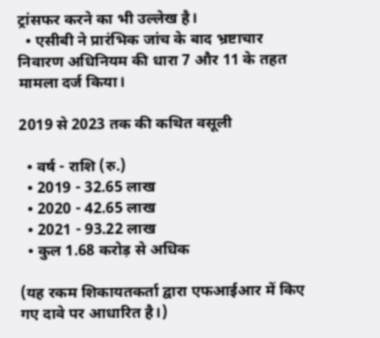ट्रांसफर करने का भी उल्लेख है।
  • एसीबी ने प्रारंभिक जांच के बाद भ्रष्टाचार निवारण अधिनियम की धारा 7 और 11 के तहत मामला दर्ज किया।

2019 से 2023 तक की कथित वसूली

  • वर्ष - राशि (रु.)
  • 2019 - 32.65 लाख
  • 2020 - 42.65 लाख
  • 2021 - 93.22 लाख
  • कुल 1.68 करोड़ से अधिक

(यह रकम शिकायतकर्ता द्वारा एफआईआर में किए गए दावे पर आधारित है।)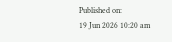Published on:
19 Jun 2026 10:20 am